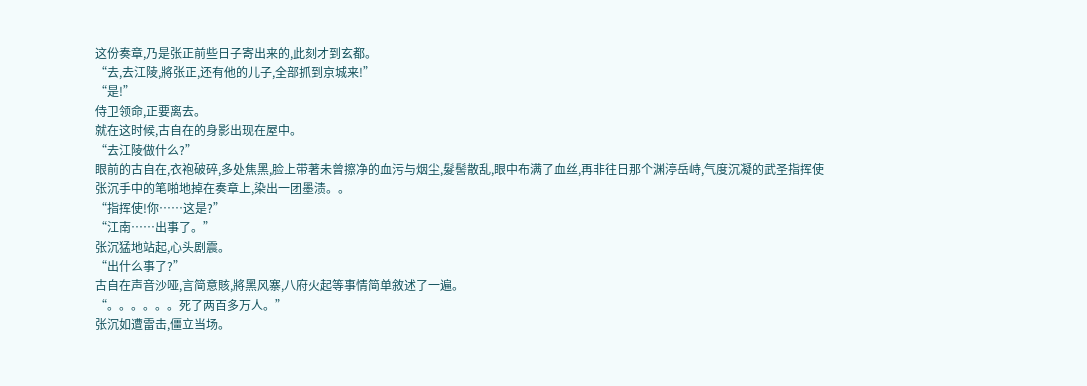这份奏章,乃是张正前些日子寄出来的,此刻才到玄都。
“去,去江陵,將张正,还有他的儿子,全部抓到京城来!”
“是!”
侍卫领命,正要离去。
就在这时候,古自在的身影出现在屋中。
“去江陵做什么?”
眼前的古自在,衣袍破碎,多处焦黑,脸上带著未曾擦净的血污与烟尘,髮髻散乱,眼中布满了血丝,再非往日那个渊渟岳峙,气度沉凝的武圣指挥使
张沉手中的笔啪地掉在奏章上,染出一团墨渍。。
“指挥使!你……这是?”
“江南……出事了。”
张沉猛地站起,心头剧震。
“出什么事了?”
古自在声音沙哑,言简意賅,將黑风寨,八府火起等事情简单敘述了一遍。
“。。。。。。死了两百多万人。”
张沉如遭雷击,僵立当场。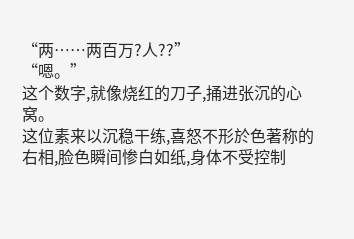“两……两百万?人??”
“嗯。”
这个数字,就像烧红的刀子,捅进张沉的心窝。
这位素来以沉稳干练,喜怒不形於色著称的右相,脸色瞬间惨白如纸,身体不受控制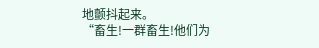地颤抖起来。
“畜生!一群畜生!他们为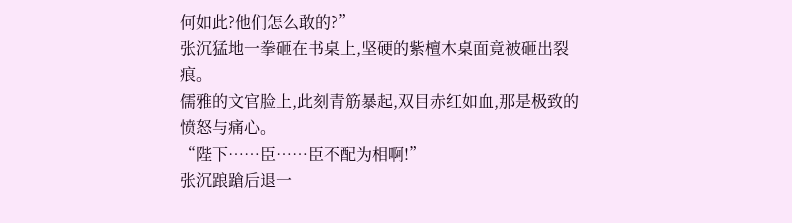何如此?他们怎么敢的?”
张沉猛地一拳砸在书桌上,坚硬的紫檀木桌面竟被砸出裂痕。
儒雅的文官脸上,此刻青筋暴起,双目赤红如血,那是极致的愤怒与痛心。
“陛下……臣……臣不配为相啊!”
张沉踉蹌后退一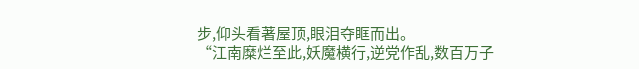步,仰头看著屋顶,眼泪夺眶而出。
“江南糜烂至此,妖魔横行,逆党作乱,数百万子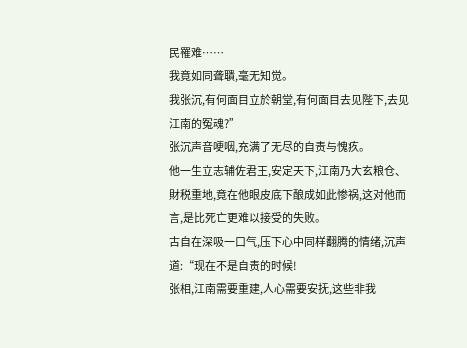民罹难……
我竟如同聋聵,毫无知觉。
我张沉,有何面目立於朝堂,有何面目去见陛下,去见江南的冤魂?”
张沉声音哽咽,充满了无尽的自责与愧疚。
他一生立志辅佐君王,安定天下,江南乃大玄粮仓、財税重地,竟在他眼皮底下酿成如此惨祸,这对他而言,是比死亡更难以接受的失败。
古自在深吸一口气,压下心中同样翻腾的情绪,沉声道:“现在不是自责的时候!
张相,江南需要重建,人心需要安抚,这些非我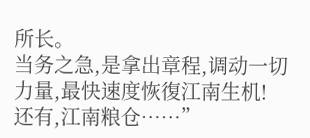所长。
当务之急,是拿出章程,调动一切力量,最快速度恢復江南生机!
还有,江南粮仓……”